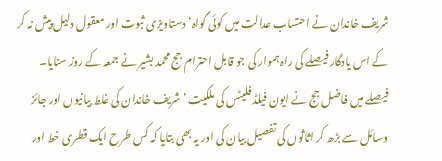شریف خاندان نے احتساب عدالت میں کوئی گواہ‘ دستاویزی ثبوت اور معقول دلیل پیش نہ کر کے اس یادگار فیصلے کی راہ ہموار کی جو قابل احترام جج محمد بشیر نے جمعہ کے روز سنایا۔ فیصلے میں فاضل جج نے ایون فیلڈ فلیٹس کی ملکیت ‘ شریف خاندان کی غلط بیانیوں اور جائز وسائل سے بڑھ کر اثاثوں کی تفصیل بیان کی اور یہ بھی بتایا کہ کس طرح ایک قطری خط اور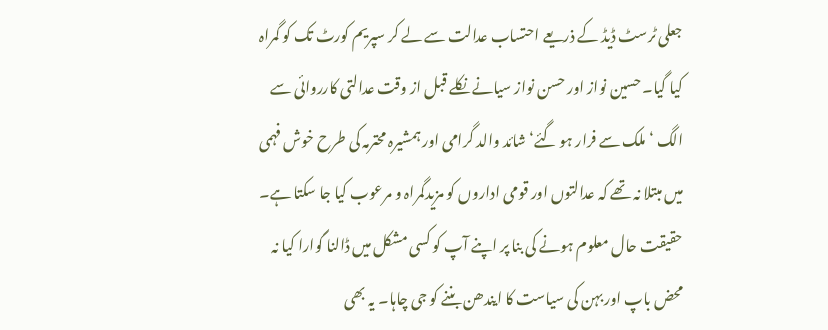جعلی ٹرسٹ ڈیڈ کے ذریعے احتساب عدالت سے لے کر سپریم کورٹ تک کو گمراہ کیا گیا۔ حسین نواز اور حسن نواز سیانے نکلے قبل از وقت عدالتی کارروائی سے الگ ‘ملک سے فرار ہو گئے‘ شائد والد گرامی اور ہمشیرہ محترمہ کی طرح خوش فہمی میں مبتلا نہ تھے کہ عدالتوں اور قومی اداروں کو مزیدگمراہ و مرعوب کیا جا سکتا ہے۔ حقیقت حال معلوم ہونے کی بنا پر اپنے آپ کو کسی مشکل میں ڈالنا گوارا کیا نہ محض باپ اور بہن کی سیاست کا ایندھن بننے کو جی چاہا۔ یہ بھی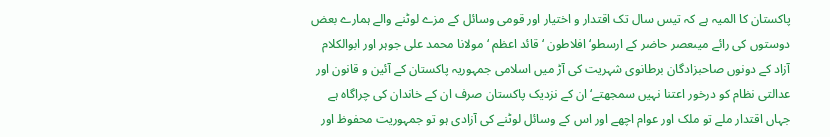پاکستان کا المیہ ہے کہ تیس سال تک اقتدار و اختیار اور قومی وسائل کے مزے لوٹنے والے ہمارے بعض دوستوں کی رائے میںعصر حاضر کے ارسطو‘ افلاطون ‘ قائد اعظم ‘ مولانا محمد علی جوہر اور ابوالکلام آزاد کے دونوں صاحبزادگان برطانوی شہریت کی آڑ میں اسلامی جمہوریہ پاکستان کے آئین و قانون اور عدالتی نظام کو درخور اعتنا نہیں سمجھتے‘ ان کے نزدیک پاکستان صرف ان کے خاندان کی چراگاہ ہے جہاں اقتدار ملے تو ملک اور عوام اچھے اور اس کے وسائل لوٹنے کی آزادی ہو تو جمہوریت محفوظ اور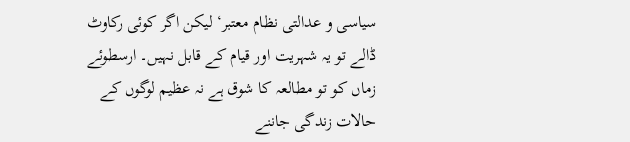سیاسی و عدالتی نظام معتبر‘ لیکن اگر کوئی رکاوٹ ڈالے تو یہ شہریت اور قیام کے قابل نہیں۔ ارسطوئے زماں کو تو مطالعہ کا شوق ہے نہ عظیم لوگوں کے حالات زندگی جاننے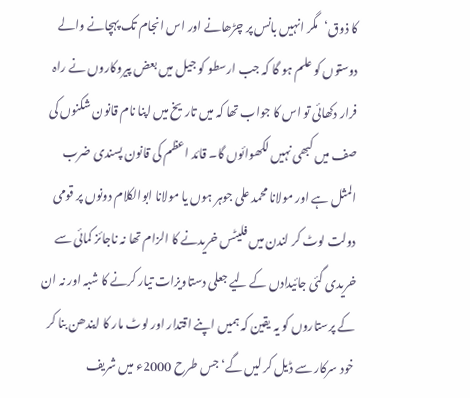کا ذوق‘مگر انہیں بانس پر چڑھانے اور اس انجام تک پہچانے والے دوستوں کو علم ہو گا کہ جب ارسطو کو جیل میں بعض پیروکاروں نے راہ فرار دکھائی تو اس کا جواب تھا کہ میں تاریخ میں اپنا نام قانون شکنوں کی صف میں کبھی نہیں لکھوائوں گا۔ قائد اعظم کی قانون پسندی ضرب المثل ہے اور مولانا محمد علی جوہر ہوں یا مولانا ابوالکلام دونوں پر قومی دولت لوٹ کر لندن میں فلیٹس خریدنے کا الزام تھا نہ ناجائز کمائی سے خریدی گئی جائیدادں کے لیے جعلی دستاویزات تیار کرنے کا شبہ اور نہ ان کے پرستاروں کو یہ یقین کہ ہمیں اپنے اقتدار اور لوٹ مار کا ایندھن بنا کر خود سرکار سے ڈیل کر لیں گے‘ جس طرح 2000ء میں شریف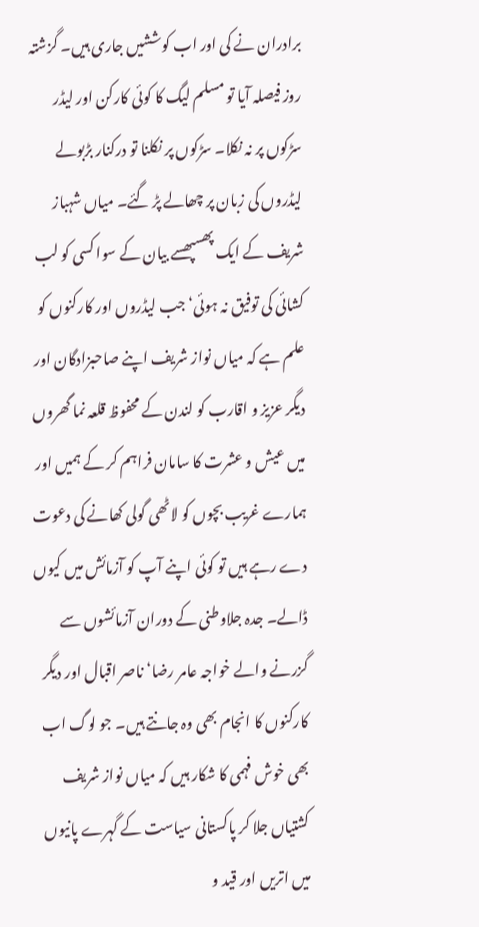برادران نے کی اور اب کوششیں جاری ہیں۔ گزشتہ روز فیصلہ آیا تو مسلم لیگ کا کوئی کارکن اور لیڈر سڑکوں پر نہ نکلا۔ سڑکوں پر نکلنا تو درکنار بڑبولے لیڈروں کی زبان پر چھالے پڑ گئے۔ میاں شہباز شریف کے ایک پھسپھسے بیان کے سوا کسی کو لب کشائی کی توفیق نہ ہوئی‘ جب لیڈروں اور کارکنوں کو علم ہے کہ میاں نواز شریف اپنے صاحبزادگان اور دیگر عزیز و اقارب کو لندن کے محفوظ قلعہ نما گھروں میں عیش و عشرت کا سامان فراہم کر کے ہمیں اور ہمارے غریب بچوں کو لاٹھی گولی کھانے کی دعوت دے رہے ہیں تو کوئی اپنے آپ کو آزمائش میں کیوں ڈالے۔ جدہ جلاوطنی کے دوران آزمائشوں سے گزرنے والے خواجہ عامر رضا‘ ناصر اقبال اور دیگر کارکنوں کا انجام بھی وہ جانتے ہیں۔ جو لوگ اب بھی خوش فہمی کا شکار ہیں کہ میاں نواز شریف کشتیاں جلا کر پاکستانی سیاست کے گہرے پانیوں میں اتریں اور قید و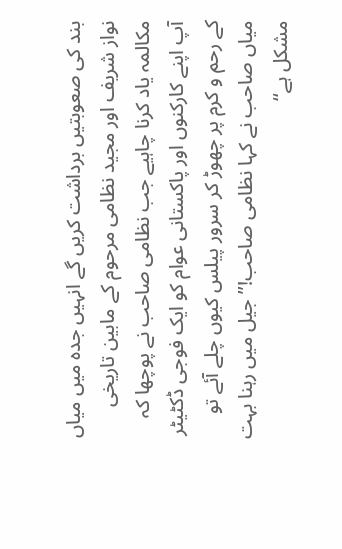بند کی صعوبتیں برداشت کریں گے انہیں جدہ میں میاں نواز شریف اور مجید نظامی مرحوم کے مابین تاریخی مکالمہ یاد کرنا چاہیے جب نظامی صاحب نے پوچھا کہ آپ اپنے کارکنوں اور پاکستانی عوام کو ایک فوجی ڈکٹیٹر کے رحم و کرم پر چھوڑ کر سرور پیلس کیوں چلے آئے تو میاں صاحب نے کہا نظامی صاحب!’’جیل میں رہنا بہت مشکل ہے‘‘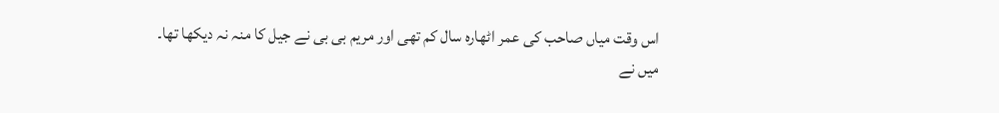اس وقت میاں صاحب کی عمر اٹھارہ سال کم تھی اور مریم بی بی نے جیل کا منہ نہ دیکھا تھا۔ میں نے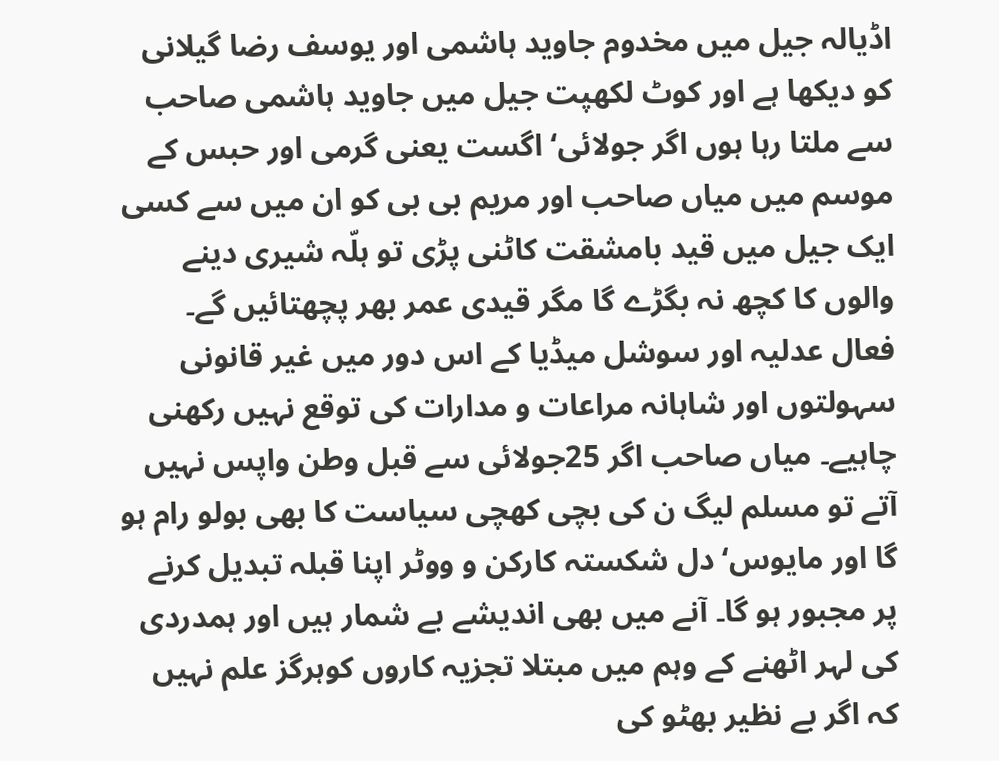اڈیالہ جیل میں مخدوم جاوید ہاشمی اور یوسف رضا گیلانی کو دیکھا ہے اور کوٹ لکھپت جیل میں جاوید ہاشمی صاحب سے ملتا رہا ہوں اگر جولائی‘ اگست یعنی گرمی اور حبس کے موسم میں میاں صاحب اور مریم بی بی کو ان میں سے کسی ایک جیل میں قید بامشقت کاٹنی پڑی تو ہلّہ شیری دینے والوں کا کچھ نہ بگڑے گا مگر قیدی عمر بھر پچھتائیں گے۔ فعال عدلیہ اور سوشل میڈیا کے اس دور میں غیر قانونی سہولتوں اور شاہانہ مراعات و مدارات کی توقع نہیں رکھنی چاہیے۔ میاں صاحب اگر 25جولائی سے قبل وطن واپس نہیں آتے تو مسلم لیگ ن کی بچی کھچی سیاست کا بھی بولو رام ہو گا اور مایوس‘ دل شکستہ کارکن و ووٹر اپنا قبلہ تبدیل کرنے پر مجبور ہو گا۔ آنے میں بھی اندیشے بے شمار ہیں اور ہمدردی کی لہر اٹھنے کے وہم میں مبتلا تجزیہ کاروں کوہرگز علم نہیں کہ اگر بے نظیر بھٹو کی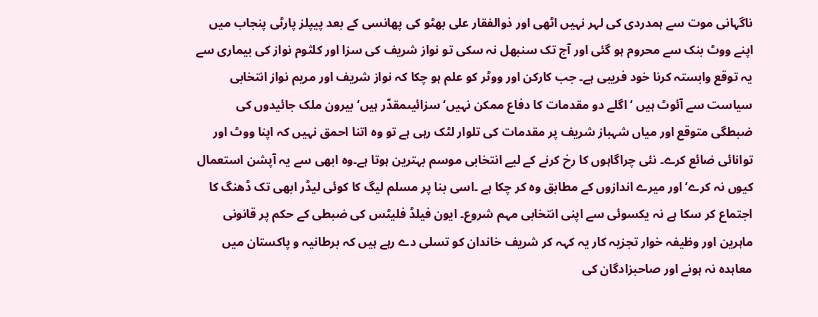ناگہانی موت سے ہمدردی کی لہر نہیں اٹھی اور ذوالفقار علی بھٹو کی پھانسی کے بعد پیپلز پارٹی پنجاب میں اپنے ووٹ بنک سے محروم ہو گئی اور آج تک سنبھل نہ سکی تو نواز شریف کی سزا اور کلثوم نواز کی بیماری سے یہ توقع وابستہ کرنا خود فریبی ہے۔ جب کارکن اور ووٹر کو علم ہو چکا کہ نواز شریف اور مریم نواز انتخابی سیاست سے آئوٹ ہیں ‘اگلے دو مقدمات کا دفاع ممکن نہیں‘ سزائیںمقدّر ہیں‘ بیرون ملک جائیدوں کی ضبطگی متوقع اور میاں شہباز شریف پر مقدمات کی تلوار لٹک رہی ہے تو وہ اتنا احمق نہیں کہ اپنا ووٹ اور توانائی ضائع کرے۔ نئی چراگاہوں کا رخ کرنے کے لیے انتخابی موسم بہترین ہوتا ہے۔وہ ابھی سے یہ آپشن استعمال کیوں نہ کرے‘اور میرے اندازوں کے مطابق وہ کر چکا ہے ۔اسی بنا پر مسلم لیگ کا کوئی لیڈر ابھی تک ڈھنگ کا اجتماع کر سکا ہے نہ یکسوئی سے اپنی انتخابی مہم شروع۔ ایون فیلڈ فلیٹس کی ضبطی کے حکم پر قانونی ماہرین اور وظیفہ خوار تجزیہ کار یہ کہہ کر شریف خاندان کو تسلی دے رہے ہیں کہ برطانیہ و پاکستان میں معاہدہ نہ ہونے اور صاحبزادگان کی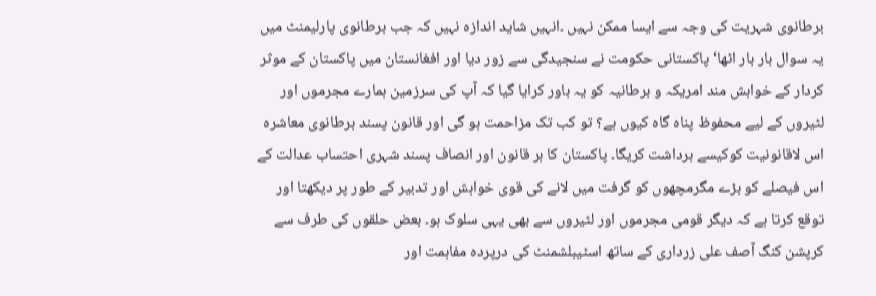برطانوی شہریت کی وجہ سے ایسا ممکن نہیں ۔انہیں شاید اندازہ نہیں کہ جب برطانوی پارلیمنٹ میں یہ سوال بار بار اٹھا‘ پاکستانی حکومت نے سنجیدگی سے زور دیا اور افغانستان میں پاکستان کے موثر کردار کے خواہش مند امریکہ و برطانیہ کو یہ باور کرایا گیا کہ آپ کی سرزمین ہمارے مجرموں اور لٹیروں کے لیے محفوظ پناہ گاہ کیوں ہے؟ تو کب تک مزاحمت ہو گی اور قانون پسند برطانوی معاشرہ اس لاقانونیت کوکیسے برداشت کریگا۔ پاکستان کا ہر قانون اور انصاف پسند شہری احتساب عدالت کے اس فیصلے کو بڑے مگرمچھوں کو گرفت میں لانے کی قوی خواہش اور تدبیر کے طور پر دیکھتا اور توقع کرتا ہے کہ دیگر قومی مجرموں اور لٹیروں سے بھی یہی سلوک ہو۔ بعض حلقوں کی طرف سے کرپشن کنگ آصف علی زرداری کے ساتھ اسٹیبلشمنٹ کی درپردہ مفاہمت اور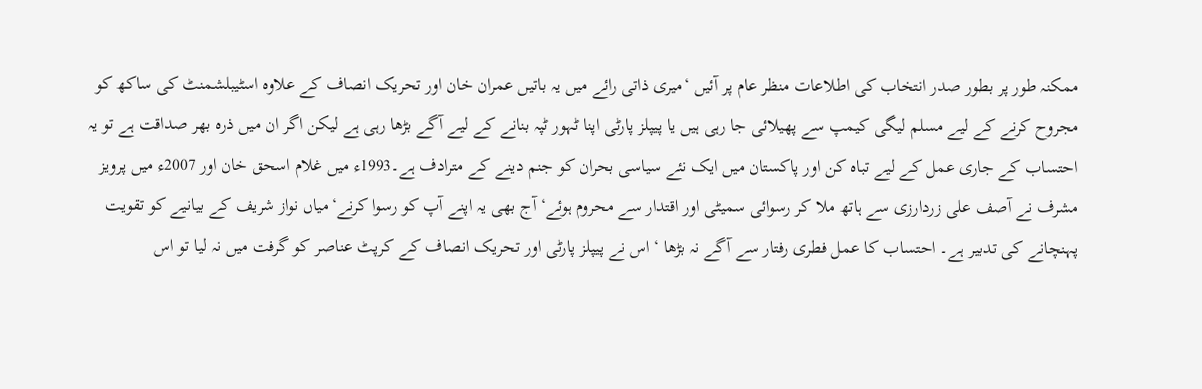ممکنہ طور پر بطور صدر انتخاب کی اطلاعات منظر عام پر آئیں ‘میری ذاتی رائے میں یہ باتیں عمران خان اور تحریک انصاف کے علاوہ اسٹیبلشمنٹ کی ساکھ کو مجروح کرنے کے لیے مسلم لیگی کیمپ سے پھیلائی جا رہی ہیں یا پیپلز پارٹی اپنا ٹہور ٹپہ بنانے کے لیے آگے بڑھا رہی ہے لیکن اگر ان میں ذرہ بھر صداقت ہے تو یہ احتساب کے جاری عمل کے لیے تباہ کن اور پاکستان میں ایک نئے سیاسی بحران کو جنم دینے کے مترادف ہے۔1993ء میں غلام اسحق خان اور 2007ء میں پرویز مشرف نے آصف علی زردارزی سے ہاتھ ملا کر رسوائی سمیٹی اور اقتدار سے محروم ہوئے‘ آج بھی یہ اپنے آپ کو رسوا کرنے‘میاں نواز شریف کے بیانیے کو تقویت پہنچانے کی تدبیر ہے۔ احتساب کا عمل فطری رفتار سے آگے نہ بڑھا ‘ اس نے پیپلز پارٹی اور تحریک انصاف کے کرپٹ عناصر کو گرفت میں نہ لیا تو اس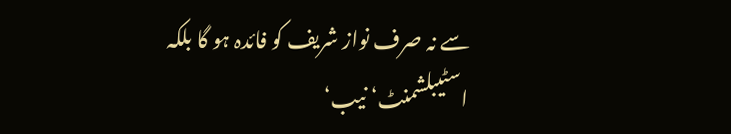سے نہ صرف نواز شریف کو فائدہ ہو گا بلکہ اسٹیبلشمنٹ‘ نیب‘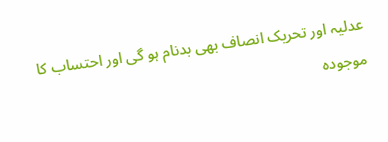عدلیہ اور تحریک انصاف بھی بدنام ہو گی اور احتساب کا موجودہ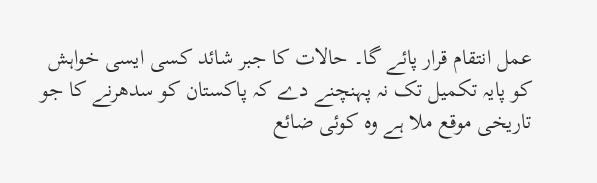عمل انتقام قرار پائے گا۔ حالات کا جبر شائد کسی ایسی خواہش کو پایہ تکمیل تک نہ پہنچنے دے کہ پاکستان کو سدھرنے کا جو تاریخی موقع ملا ہے وہ کوئی ضائع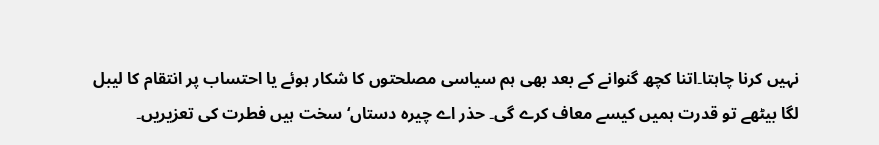نہیں کرنا چاہتا۔اتنا کچھ گنوانے کے بعد بھی ہم سیاسی مصلحتوں کا شکار ہوئے یا احتساب پر انتقام کا لیبل لگا بیٹھے تو قدرت ہمیں کیسے معاف کرے گی۔ حذر اے چیرہ دستاں‘ سخت ہیں فطرت کی تعزیریں۔